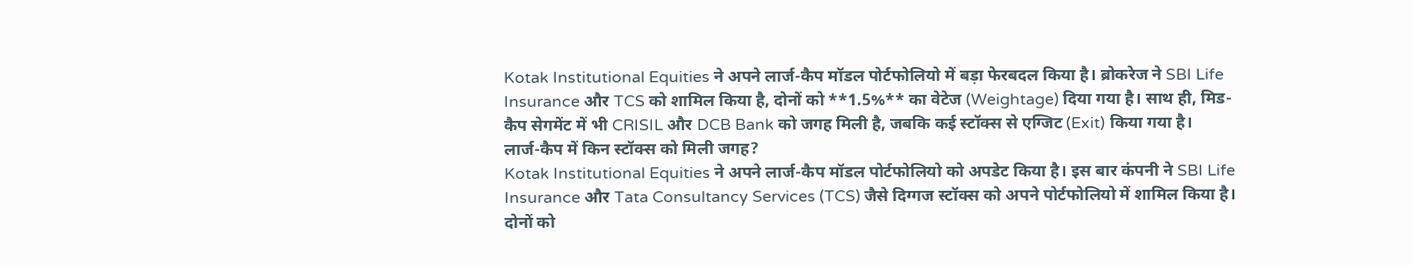Kotak Institutional Equities ने अपने लार्ज-कैप मॉडल पोर्टफोलियो में बड़ा फेरबदल किया है। ब्रोकरेज ने SBI Life Insurance और TCS को शामिल किया है, दोनों को **1.5%** का वेटेज (Weightage) दिया गया है। साथ ही, मिड-कैप सेगमेंट में भी CRISIL और DCB Bank को जगह मिली है, जबकि कई स्टॉक्स से एग्जिट (Exit) किया गया है।
लार्ज-कैप में किन स्टॉक्स को मिली जगह?
Kotak Institutional Equities ने अपने लार्ज-कैप मॉडल पोर्टफोलियो को अपडेट किया है। इस बार कंपनी ने SBI Life Insurance और Tata Consultancy Services (TCS) जैसे दिग्गज स्टॉक्स को अपने पोर्टफोलियो में शामिल किया है। दोनों को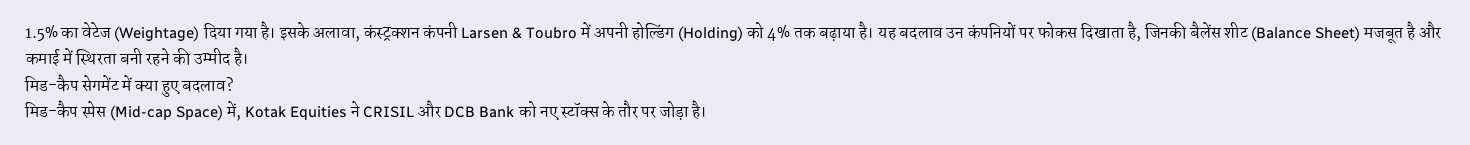1.5% का वेटेज (Weightage) दिया गया है। इसके अलावा, कंस्ट्रक्शन कंपनी Larsen & Toubro में अपनी होल्डिंग (Holding) को 4% तक बढ़ाया है। यह बदलाव उन कंपनियों पर फोकस दिखाता है, जिनकी बैलेंस शीट (Balance Sheet) मजबूत है और कमाई में स्थिरता बनी रहने की उम्मीद है।
मिड-कैप सेगमेंट में क्या हुए बदलाव?
मिड-कैप स्पेस (Mid-cap Space) में, Kotak Equities ने CRISIL और DCB Bank को नए स्टॉक्स के तौर पर जोड़ा है।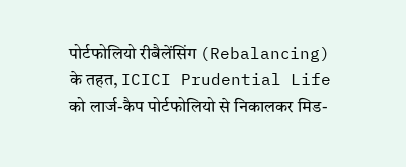पोर्टफोलियो रीबैलेंसिंग (Rebalancing) के तहत, ICICI Prudential Life को लार्ज-कैप पोर्टफोलियो से निकालकर मिड-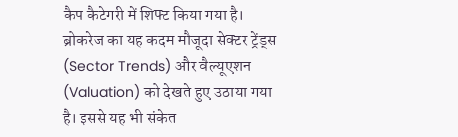कैप कैटेगरी में शिफ्ट किया गया है। ब्रोकरेज का यह कदम मौजूदा सेक्टर ट्रेंड्स (Sector Trends) और वैल्यूएशन (Valuation) को देखते हुए उठाया गया है। इससे यह भी संकेत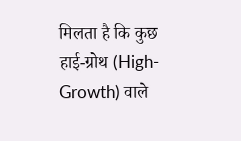मिलता है कि कुछ हाई-ग्रोथ (High-Growth) वाले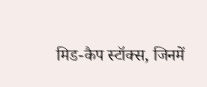मिड-कैप स्टॉक्स, जिनमें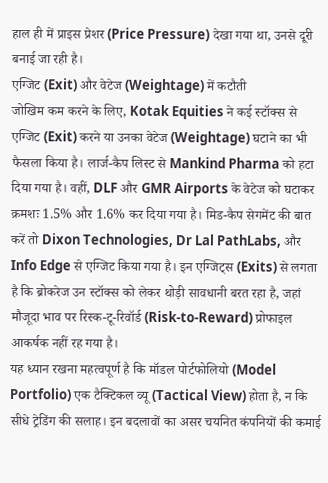हाल ही में प्राइस प्रेशर (Price Pressure) देखा गया था, उनसे दूरी बनाई जा रही है।
एग्जिट (Exit) और वेटेज (Weightage) में कटौती
जोखिम कम करने के लिए, Kotak Equities ने कई स्टॉक्स से एग्जिट (Exit) करने या उनका वेटेज (Weightage) घटाने का भी फैसला किया है। लार्ज-कैप लिस्ट से Mankind Pharma को हटा दिया गया है। वहीं, DLF और GMR Airports के वेटेज को घटाकर क्रमशः 1.5% और 1.6% कर दिया गया है। मिड-कैप सेगमेंट की बात करें तो Dixon Technologies, Dr Lal PathLabs, और Info Edge से एग्जिट किया गया है। इन एग्जिट्स (Exits) से लगता है कि ब्रोकरेज उन स्टॉक्स को लेकर थोड़ी सावधानी बरत रहा है, जहां मौजूदा भाव पर रिस्क-टू-रिवॉर्ड (Risk-to-Reward) प्रोफाइल आकर्षक नहीं रह गया है।
यह ध्यान रखना महत्वपूर्ण है कि मॉडल पोर्टफोलियो (Model Portfolio) एक टैक्टिकल व्यू (Tactical View) होता है, न कि सीधे ट्रेडिंग की सलाह। इन बदलावों का असर चयनित कंपनियों की कमाई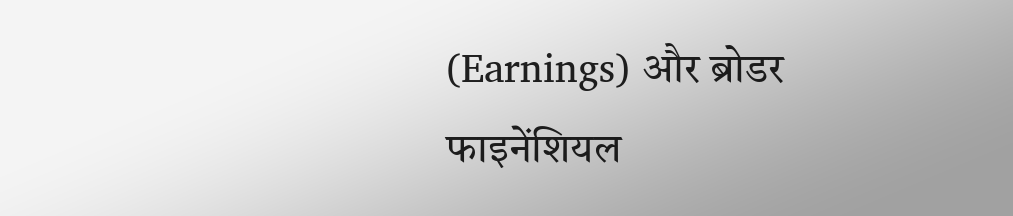(Earnings) और ब्रोडर फाइनेंशियल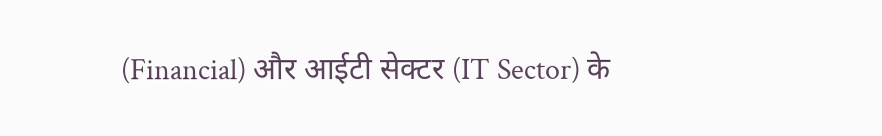(Financial) और आईटी सेक्टर (IT Sector) के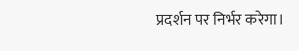प्रदर्शन पर निर्भर करेगा।